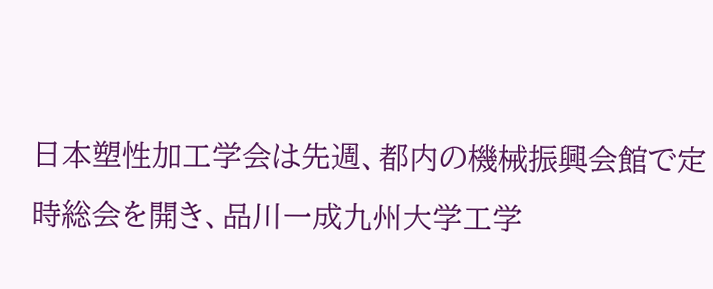日本塑性加工学会は先週、都内の機械振興会館で定時総会を開き、品川一成九州大学工学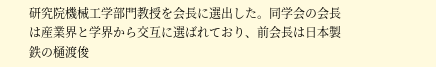研究院機械工学部門教授を会長に選出した。同学会の会長は産業界と学界から交互に選ばれており、前会長は日本製鉄の樋渡俊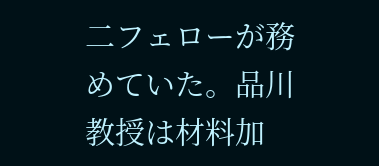二フェローが務めていた。品川教授は材料加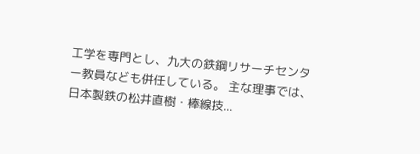工学を専門とし、九大の鉄鋼リサーチセンター教員なども併任している。 主な理事では、日本製鉄の松井直樹・棒線技...